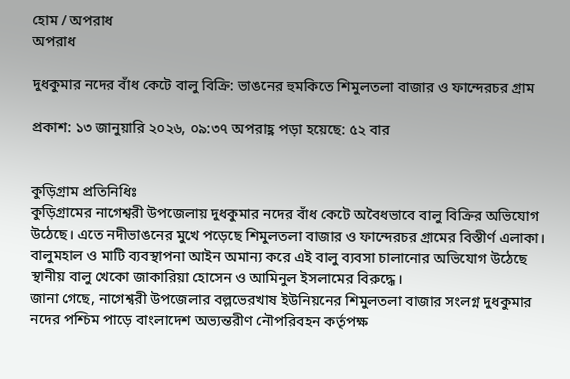হোম / অপরাধ
অপরাধ

দুধকুমার নদের বাঁধ কেটে বালু বিক্রি: ভাঙনের হুমকিতে শিমুলতলা বাজার ও ফান্দেরচর গ্রাম

প্রকাশ: ১৩ জানুয়ারি ২০২৬, ০৯:৩৭ অপরাহ্ণ পড়া হয়েছে: ৫২ বার


কুড়িগ্রাম প্রতিনিধিঃ
কুড়িগ্রামের নাগেশ্বরী উপজেলায় দুধকুমার নদের বাঁধ কেটে অবৈধভাবে বালু বিক্রির অভিযোগ উঠেছে। এতে নদীভাঙনের মুখে পড়েছে শিমুলতলা বাজার ও ফান্দেরচর গ্রামের বিস্তীর্ণ এলাকা। বালুমহাল ও মাটি ব্যবস্থাপনা আইন অমান্য করে এই বালু ব্যবসা চালানোর অভিযোগ উঠেছে স্থানীয় বালু খেকো জাকারিয়া হোসেন ও আমিনুল ইসলামের বিরুদ্ধে।
জানা গেছে, নাগেশ্বরী উপজেলার বল্লভেরখাষ ইউনিয়নের শিমুলতলা বাজার সংলগ্ন দুধকুমার নদের পশ্চিম পাড়ে বাংলাদেশ অভ্যন্তরীণ নৌপরিবহন কর্তৃপক্ষ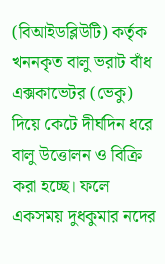(বিআইডব্লিউটি) কর্তৃক খননকৃত বালু ভরাট বাঁধ এক্সকাভেটর (ভেকু) দিয়ে কেটে দীর্ঘদিন ধরে বালু উত্তোলন ও বিক্রি করা হচ্ছে। ফলে একসময় দুধকুমার নদের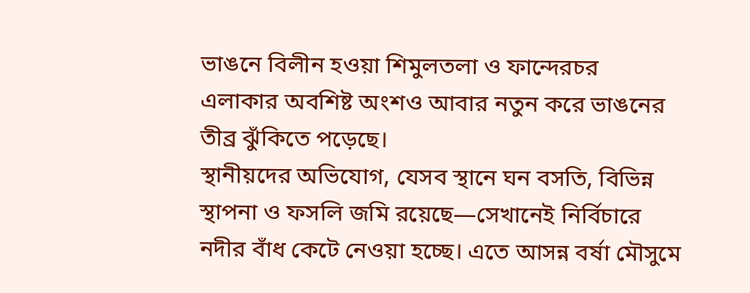ভাঙনে বিলীন হওয়া শিমুলতলা ও ফান্দেরচর এলাকার অবশিষ্ট অংশও আবার নতুন করে ভাঙনের তীব্র ঝুঁকিতে পড়েছে।
স্থানীয়দের অভিযোগ, যেসব স্থানে ঘন বসতি, বিভিন্ন স্থাপনা ও ফসলি জমি রয়েছে—সেখানেই নির্বিচারে নদীর বাঁধ কেটে নেওয়া হচ্ছে। এতে আসন্ন বর্ষা মৌসুমে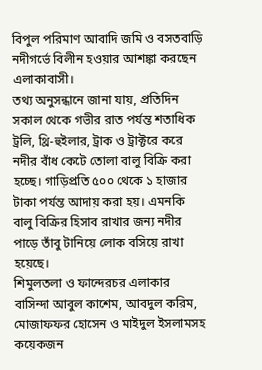বিপুল পরিমাণ আবাদি জমি ও বসতবাড়ি নদীগর্ভে বিলীন হওয়ার আশঙ্কা করছেন এলাকাবাসী।
তথ্য অনুসন্ধানে জানা যায়, প্রতিদিন সকাল থেকে গভীর রাত পর্যন্ত শতাধিক ট্রলি, থ্রি-হুইলার, ট্রাক ও ট্রাক্টরে করে নদীর বাঁধ কেটে তোলা বালু বিক্রি করা হচ্ছে। গাড়িপ্রতি ৫০০ থেকে ১ হাজার টাকা পর্যন্ত আদায় করা হয়। এমনকি বালু বিক্রির হিসাব রাখার জন্য নদীর পাড়ে তাঁবু টানিয়ে লোক বসিয়ে রাখা হয়েছে।
শিমুলতলা ও ফান্দেরচর এলাকার বাসিন্দা আবুল কাশেম, আবদুল করিম, মোজাফফর হোসেন ও মাইদুল ইসলামসহ কয়েকজন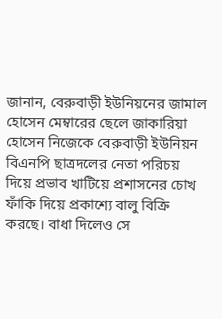জানান, বেরুবাড়ী ইউনিয়নের জামাল হোসেন মেম্বারের ছেলে জাকারিয়া হোসেন নিজেকে বেরুবাড়ী ইউনিয়ন বিএনপি ছাত্রদলের নেতা পরিচয় দিয়ে প্রভাব খাটিয়ে প্রশাসনের চোখ ফাঁকি দিয়ে প্রকাশ্যে বালু বিক্রি করছে। বাধা দিলেও সে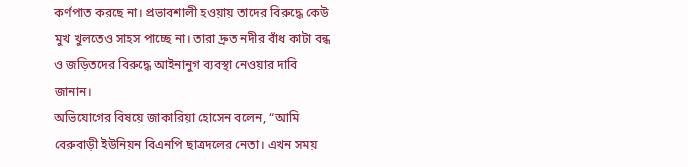কর্ণপাত করছে না। প্রভাবশালী হওয়ায় তাদের বিরুদ্ধে কেউ মুখ খুলতেও সাহস পাচ্ছে না। তারা দ্রুত নদীর বাঁধ কাটা বন্ধ ও জড়িতদের বিরুদ্ধে আইনানুগ ব্যবস্থা নেওয়ার দাবি জানান।
অভিযোগের বিষয়ে জাকারিয়া হোসেন বলেন, “আমি বেরুবাড়ী ইউনিয়ন বিএনপি ছাত্রদলের নেতা। এখন সময়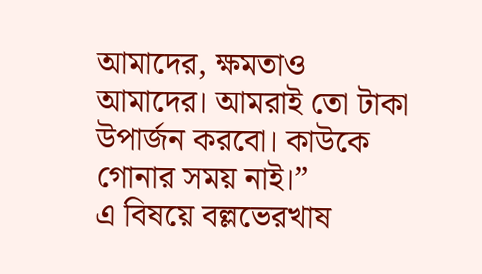আমাদের, ক্ষমতাও আমাদের। আমরাই তো টাকা উপার্জন করবো। কাউকে গোনার সময় নাই।”
এ বিষয়ে বল্লভেরখাষ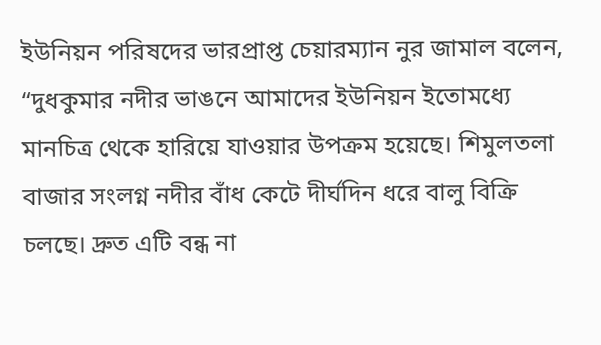ইউনিয়ন পরিষদের ভারপ্রাপ্ত চেয়ারম্যান নুর জামাল বলেন, “দুধকুমার নদীর ভাঙনে আমাদের ইউনিয়ন ইতোমধ্যে মানচিত্র থেকে হারিয়ে যাওয়ার উপক্রম হয়েছে। শিমুলতলা বাজার সংলগ্ন নদীর বাঁধ কেটে দীর্ঘদিন ধরে বালু বিক্রি চলছে। দ্রুত এটি বন্ধ না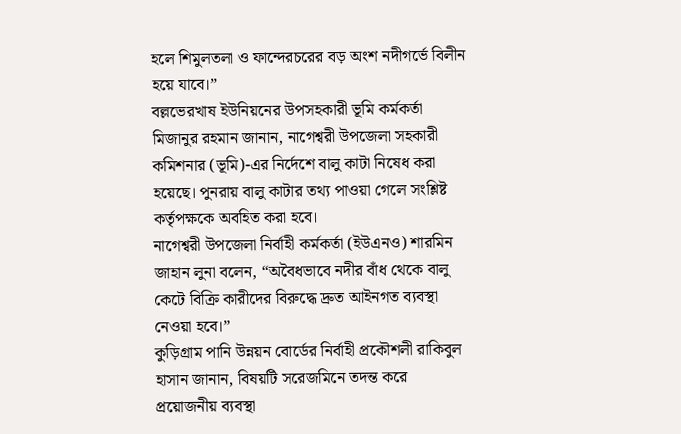হলে শিমুলতলা ও ফান্দেরচরের বড় অংশ নদীগর্ভে বিলীন হয়ে যাবে।”
বল্লভেরখাষ ইউনিয়নের উপসহকারী ভূমি কর্মকর্তা মিজানুর রহমান জানান, নাগেশ্বরী উপজেলা সহকারী কমিশনার (ভূমি)-এর নির্দেশে বালু কাটা নিষেধ করা হয়েছে। পুনরায় বালু কাটার তথ্য পাওয়া গেলে সংশ্লিষ্ট কর্তৃপক্ষকে অবহিত করা হবে।
নাগেশ্বরী উপজেলা নির্বাহী কর্মকর্তা (ইউএনও) শারমিন জাহান লুনা বলেন, “অবৈধভাবে নদীর বাঁধ থেকে বালু কেটে বিক্রি কারীদের বিরুদ্ধে দ্রুত আইনগত ব্যবস্থা নেওয়া হবে।”
কুড়িগ্রাম পানি উন্নয়ন বোর্ডের নির্বাহী প্রকৌশলী রাকিবুল হাসান জানান, বিষয়টি সরেজমিনে তদন্ত করে প্রয়োজনীয় ব্যবস্থা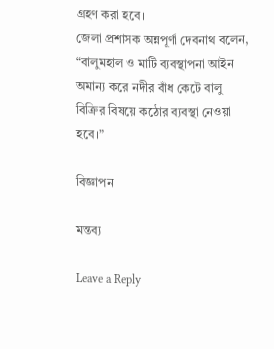গ্রহণ করা হবে।
জেলা প্রশাসক অন্নপূর্ণা দেবনাথ বলেন, “বালুমহাল ও মাটি ব্যবস্থাপনা আইন অমান্য করে নদীর বাঁধ কেটে বালু বিক্রির বিষয়ে কঠোর ব্যবস্থা নেওয়া হবে।”

বিজ্ঞাপন

মন্তব্য

Leave a Reply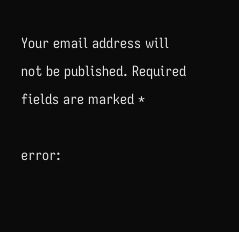Your email address will not be published. Required fields are marked *

error: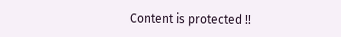Content is protected !!